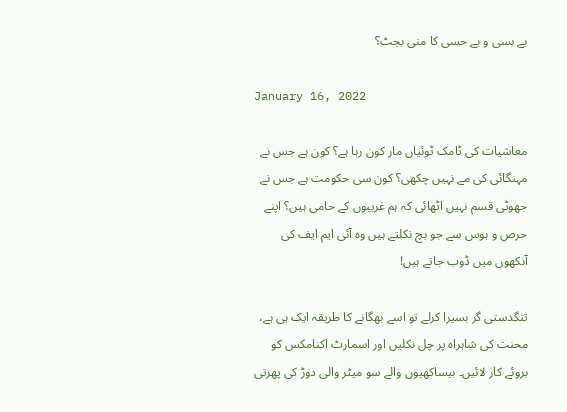بے بسی و بے حسی کا منی بجٹ؟

January 16, 2022

معاشیات کی ٹامک ٹوئیاں مار کون رہا ہے؟ کون ہے جس نے مہنگائی کی مے نہیں چکھی؟ کون سی حکومت ہے جس نے جھوٹی قسم نہیں اٹھائی کہ ہم غریبوں کے حامی ہیں؟ اپنے حرص و ہوس سے جو بچ نکلتے ہیں وہ آئی ایم ایف کی آنکھوں میں ڈوب جاتے ہیں!

تنگدستی گر بسیرا کرلے تو اسے بھگانے کا طریقہ ایک ہی ہے، محنت کی شاہراہ پر چل نکلیں اور اسمارٹ اکنامکس کو بروئے کار لائیں۔ بیساکھیوں والے سو میٹر والی دوڑ کی پھرتی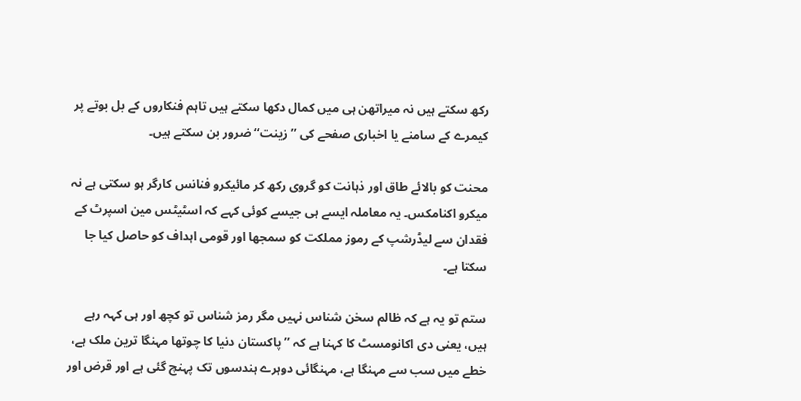رکھ سکتے ہیں نہ میراتھن ہی میں کمال دکھا سکتے ہیں تاہم فنکاروں کے بل بوتے پر کیمرے کے سامنے یا اخباری صفحے کی ’’زینت‘‘ ضرور بن سکتے ہیں۔

محنت کو بالائے طاق اور ذہانت کو گروی رکھ کر مائیکرو فنانس کارگر ہو سکتی ہے نہ میکرو اکنامکس۔ یہ معاملہ ایسے ہی جیسے کوئی کہے کہ اسٹیٹس مین اسپرٹ کے فقدان سے لیڈرشپ کے رموز مملکت کو سمجھا اور قومی اہداف کو حاصل کیا جا سکتا ہے۔

ستم تو یہ ہے کہ ظالم سخن شناس نہیں مگر رمز شناس تو کچھ اور ہی کہہ رہے ہیں، یعنی دی اکانومسٹ کا کہنا ہے کہ ’’پاکستان دنیا کا چوتھا مہنگا ترین ملک ہے، خطے میں سب سے مہنگا ہے، مہنگائی دوہرے ہندسوں تک پہنچ گئی ہے اور قرض اور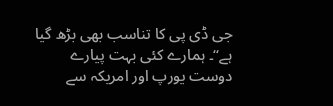جی ڈی پی کا تناسب بھی بڑھ گیا ہے‘‘۔ ہمارے کئی بہت پیارے دوست یورپ اور امریکہ سے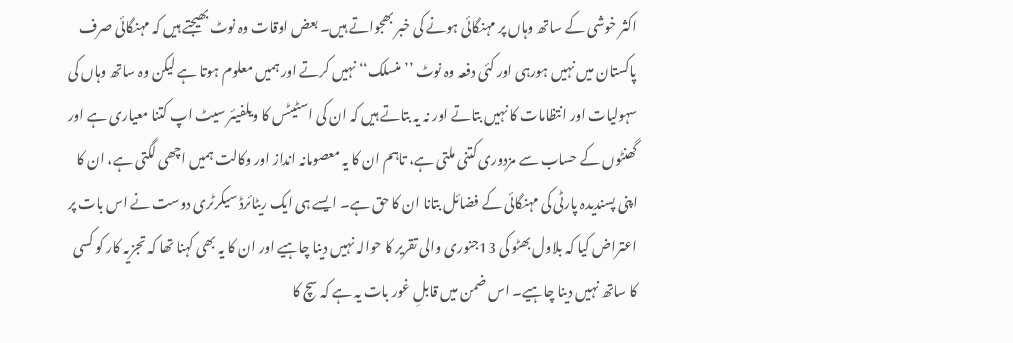اکثر خوشی کے ساتھ وہاں پر مہنگائی ہونے کی خبر بھجواتے ہیں۔ بعض اوقات وہ نوٹ بھیجتے ہیں کہ مہنگائی صرف پاکستان میں نہیں ہورہی اور کئی دفعہ وہ نوٹ ’’منسلک‘‘ نہیں کرتے اور ہمیں معلوم ہوتا ہے لیکن وہ ساتھ وہاں کی سہولیات اور انتظامات کا نہیں بتاتے اور نہ یہ بتاتے ہیں کہ ان کی اسٹیٹس کا ویلفیئر سیٹ اپ کتنا معیاری ہے اور گھنٹوں کے حساب سے مزدوری کتنی ملتی ہے، تاہم ان کا یہ معصومانہ انداز اور وکالت ہمیں اچھی لگتی ہے، ان کا اپنی پسندیدہ پارٹی کی مہنگائی کے فضائل بتانا ان کا حق ہے۔ ایسے ہی ایک ریٹائرڈ سیکرٹری دوست نے اس بات پر اعتراض کیا کہ بلاول بھٹو کی 13جنوری والی تقریر کا حوالہ نہیں دینا چاہیے اور ان کا یہ بھی کہنا تھا کہ تجزیہ کار کو کسی کا ساتھ نہیں دینا چاہیے۔ اس ضمن میں قابلِ غور بات یہ ہے کہ سچ کا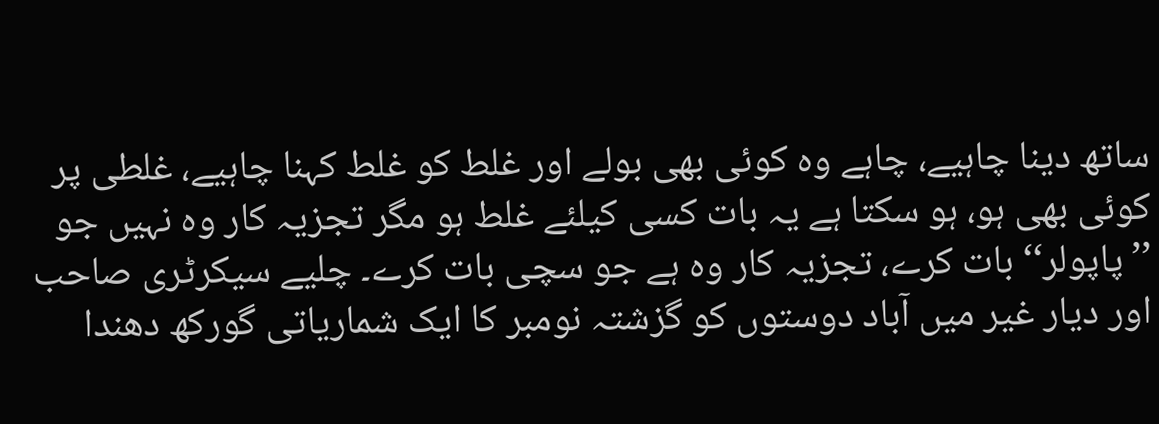ساتھ دینا چاہیے، چاہے وہ کوئی بھی بولے اور غلط کو غلط کہنا چاہیے، غلطی پر کوئی بھی ہو، ہو سکتا ہے یہ بات کسی کیلئے غلط ہو مگر تجزیہ کار وہ نہیں جو ’’پاپولر‘‘ بات کرے، تجزیہ کار وہ ہے جو سچی بات کرے۔ چلیے سیکرٹری صاحب اور دیار غیر میں آباد دوستوں کو گزشتہ نومبر کا ایک شماریاتی گورکھ دھندا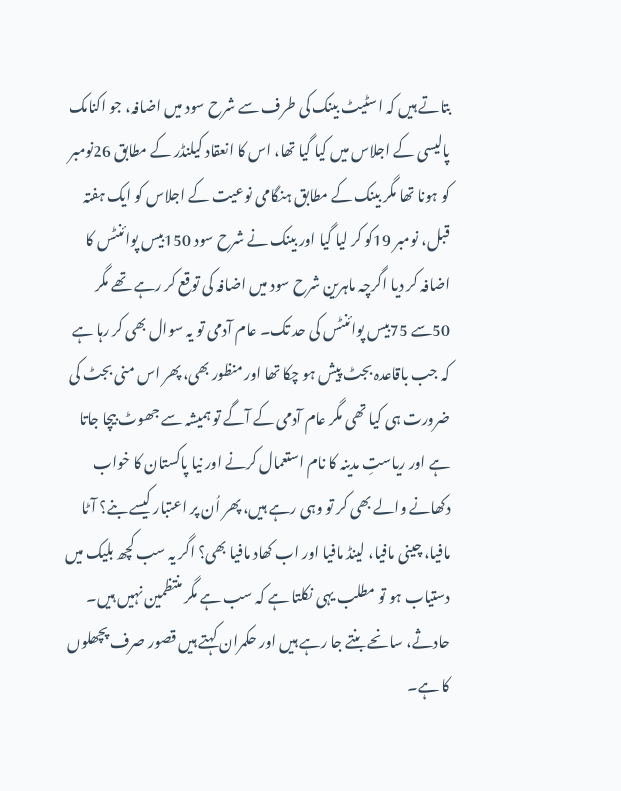بتاتے ہیں کہ اسٹیٹ بینک کی طرف سے شرح سود میں اضافہ، جو اکنامک پالیسی کے اجلاس میں کیا گیا تھا، اس کا انعقاد کیلنڈر کے مطابق 26نومبر کو ہونا تھا مگر بینک کے مطابق ہنگامی نوعیت کے اجلاس کو ایک ہفتہ قبل، نومبر 19کو کر لیا گیا اور بینک نے شرح سود 150بیس پوائنٹس کا اضافہ کر دیا اگرچہ ماہرین شرح سود میں اضافہ کی توقع کر رہے تھے مگر 50سے 75بیس پوائنٹس کی حد تک۔ عام آدمی تو یہ سوال بھی کر رہا ہے کہ جب باقاعدہ بجٹ پیش ہو چکا تھا اور منظور بھی، پھر اس منی بجٹ کی ضرورت ہی کیا تھی مگر عام آدمی کے آگے تو ہمیشہ سے جھوٹ بیچا جاتا ہے اور ریاستِ مدینہ کا نام استعمال کرنے اور نیا پاکستان کا خواب دکھانے والے بھی کر تو وہی رہے ہیں، پھر اُن پر اعتبار کیسے بنے؟ آٹا مافیا، چینی مافیا، لینڈ مافیا اور اب کھاد مافیا بھی؟ اگر یہ سب کچھ بلیک میں دستیاب ہو تو مطلب یہی نکلتا ہے کہ سب ہے مگر منتظمین نہیں ہیں۔ حادثے، سانحے بنتے جا رہے ہیں اور حکمران کہتے ہیں قصور صرف پچھلوں کا ہے۔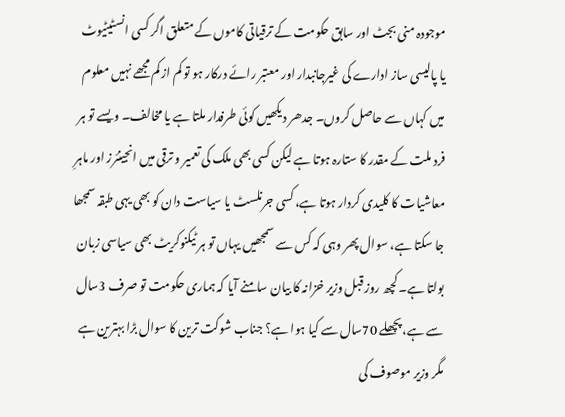موجودہ منی بجٹ اور سابق حکومت کے ترقیاتی کاموں کے متعلق اگر کسی انسٹیٹیوٹ یا پالیسی ساز ادارے کی غیرجانبدار اور معتبر رائے درکار ہو تو کم از کم مجھے نہیں معلوم میں کہاں سے حاصل کروں۔ جدھر دیکھیں کوئی طرفدار ملتا ہے یا مخالف۔ ویسے تو ہر فرد ملت کے مقدر کا ستارہ ہوتا ہے لیکن کسی بھی ملک کی تعمیر و ترقی میں انجینئرز اور ماہرِ معاشیات کا کلیدی کردار ہوتا ہے، کسی جرنلسٹ یا سیاست دان کو بھی یہی طبقہ سمجھا جا سکتا ہے، سوال پھر وہی کہ کس سے سمجھیں یہاں تو ہر ٹیکنوکریٹ بھی سیاسی زبان بولتا ہے۔ کچھ روز قبل وزیر خزانہ کا بیان سامنے آیا کہ ہماری حکومت تو صرف 3سال سے ہے، پچھلے 70سال سے کیا ہوا ہے؟ جناب شوکت ترین کا سوال بڑا بہترین ہے مگر وزیر موصوف کی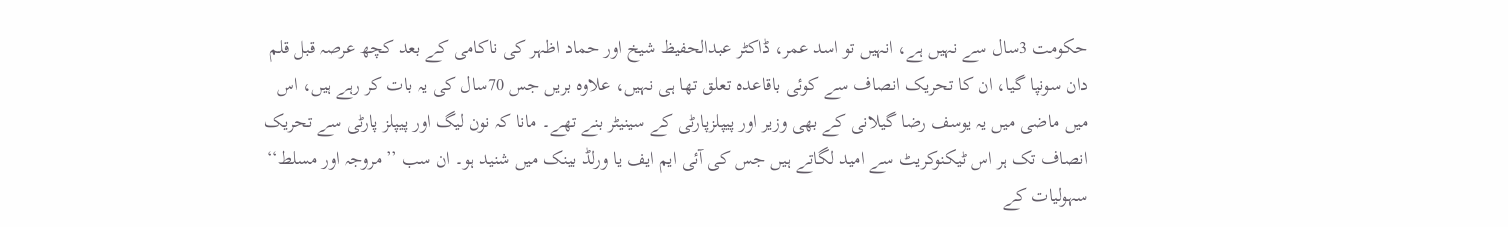حکومت 3سال سے نہیں ہے، انہیں تو اسد عمر، ڈاکٹر عبدالحفیظ شیخ اور حماد اظہر کی ناکامی کے بعد کچھ عرصہ قبل قلم دان سونپا گیا، ان کا تحریک انصاف سے کوئی باقاعدہ تعلق تھا ہی نہیں، علاوہ بریں جس 70سال کی یہ بات کر رہے ہیں، اس میں ماضی میں یہ یوسف رضا گیلانی کے بھی وزیر اور پیپلزپارٹی کے سینیٹر بنے تھے۔ مانا کہ نون لیگ اور پیپلز پارٹی سے تحریک انصاف تک ہر اس ٹیکنوکریٹ سے امید لگاتے ہیں جس کی آئی ایم ایف یا ورلڈ بینک میں شنید ہو۔ ان سب ’’مروجہ اور مسلط‘‘ سہولیات کے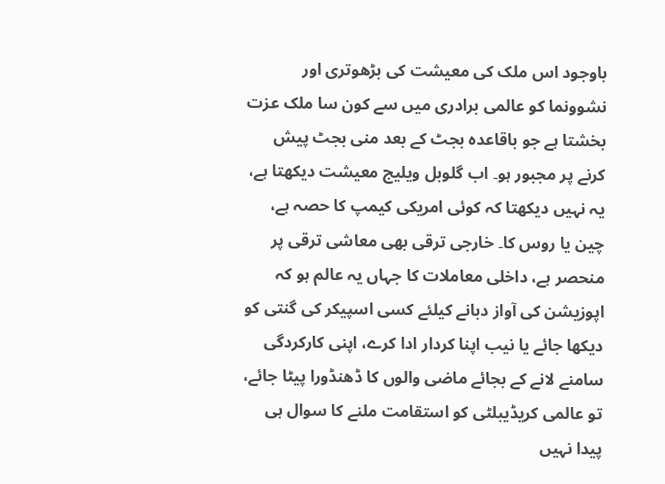باوجود اس ملک کی معیشت کی بڑھوتری اور نشوونما کو عالمی برادری میں سے کون سا ملک عزت بخشتا ہے جو باقاعدہ بجٹ کے بعد منی بجٹ پیش کرنے پر مجبور ہو۔ اب گلوبل ویلیج معیشت دیکھتا ہے، یہ نہیں دیکھتا کہ کوئی امریکی کیمپ کا حصہ ہے، چین یا روس کا۔ خارجی ترقی بھی معاشی ترقی پر منحصر ہے، داخلی معاملات کا جہاں یہ عالم ہو کہ اپوزیشن کی آواز دبانے کیلئے کسی اسپیکر کی گنتی کو دیکھا جائے یا نیب اپنا کردار ادا کرے، اپنی کارکردگی سامنے لانے کے بجائے ماضی والوں کا ڈھنڈورا پیٹا جائے، تو عالمی کریڈیبلٹی کو استقامت ملنے کا سوال ہی پیدا نہیں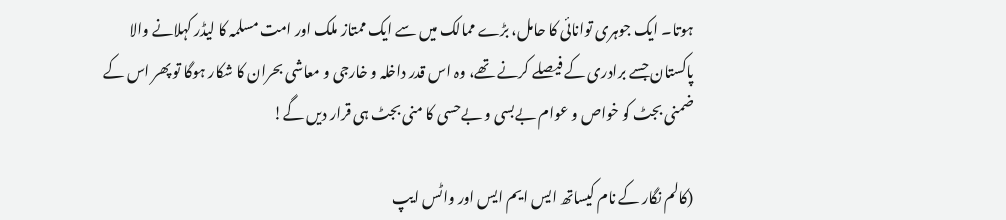ہوتا۔ ایک جوہری توانائی کا حامل، بڑے ممالک میں سے ایک ممتاز ملک اور امت مسلمہ کا لیڈر کہلانے والا پاکستان جسے برادری کے فیصلے کرنے تھے، وہ اس قدر داخلہ و خارجی و معاشی بحران کا شکار ہوگا تو پھر اس کے ضمنی بجٹ کو خواص و عوام بےبسی و بےحسی کا منی بجٹ ہی قرار دیں گے!

(کالم نگار کے نام کیساتھ ایس ایم ایس اور واٹس ایپ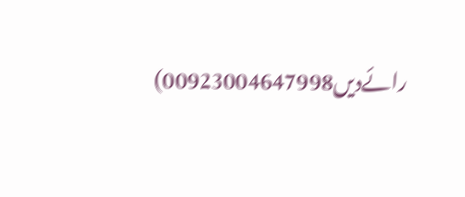رائےدیں00923004647998)